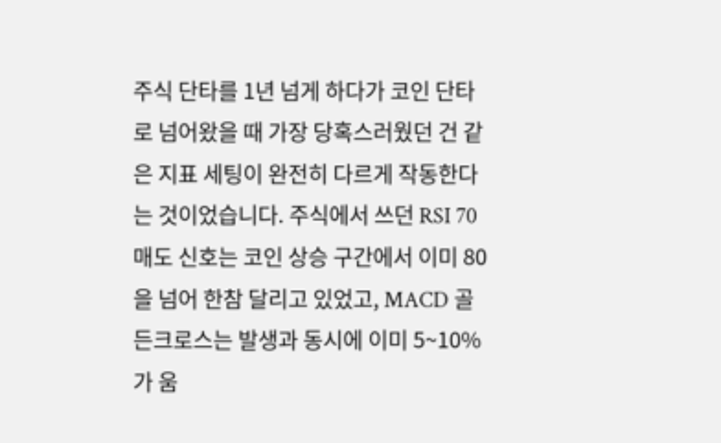주식 단타를 1년 넘게 하다가 코인 단타로 넘어왔을 때 가장 당혹스러웠던 건 같은 지표 세팅이 완전히 다르게 작동한다는 것이었습니다. 주식에서 쓰던 RSI 70 매도 신호는 코인 상승 구간에서 이미 80을 넘어 한참 달리고 있었고, MACD 골든크로스는 발생과 동시에 이미 5~10%가 움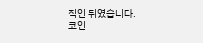직인 뒤였습니다.
코인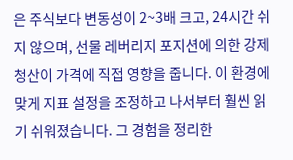은 주식보다 변동성이 2~3배 크고, 24시간 쉬지 않으며, 선물 레버리지 포지션에 의한 강제 청산이 가격에 직접 영향을 줍니다. 이 환경에 맞게 지표 설정을 조정하고 나서부터 훨씬 읽기 쉬워졌습니다. 그 경험을 정리한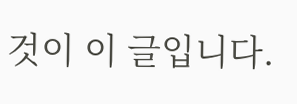것이 이 글입니다.